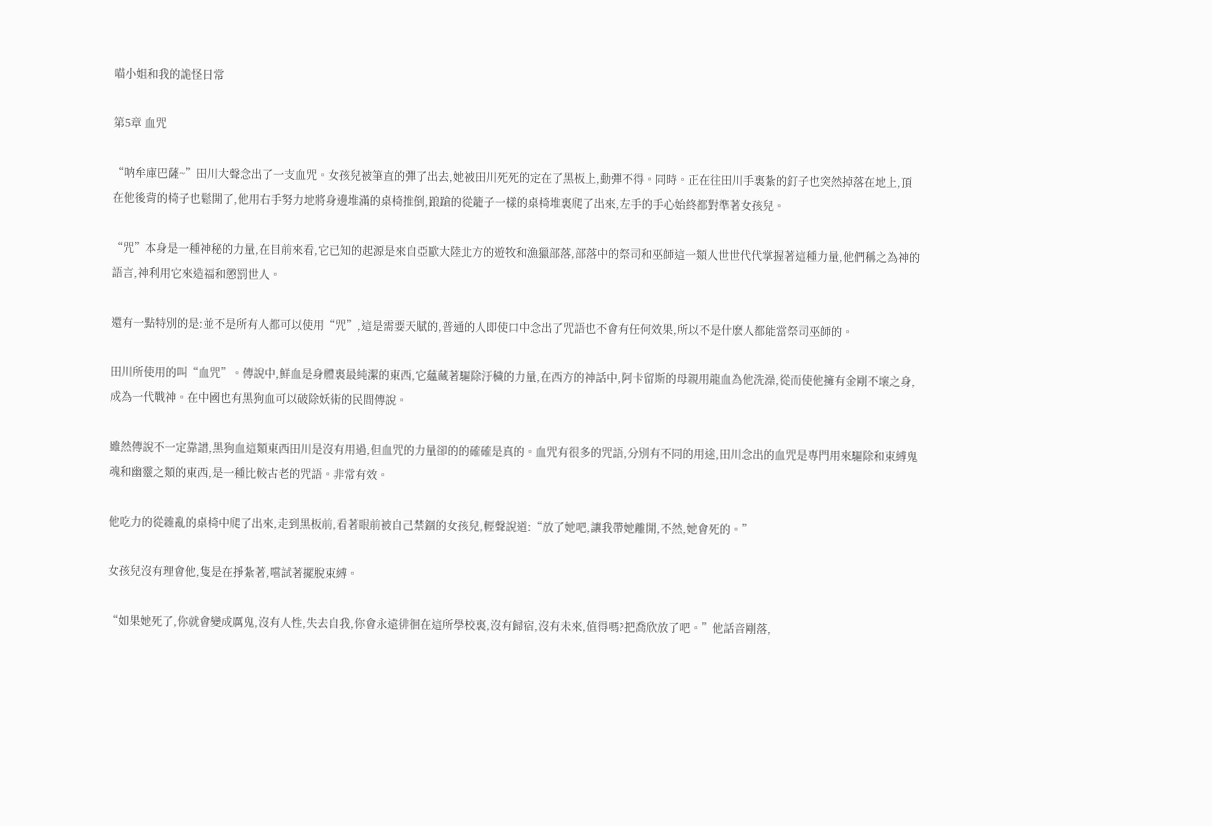喵小姐和我的詭怪日常

第5章 血咒

“呐牟庫巴薩~”田川大聲念出了一支血咒。女孩兒被筆直的彈了出去,她被田川死死的定在了黑板上,動彈不得。同時。正在往田川手裏紮的釘子也突然掉落在地上,頂在他後背的椅子也鬆開了,他用右手努力地將身邊堆滿的桌椅推倒,踉蹌的從籠子一樣的桌椅堆裏爬了出來,左手的手心始終都對準著女孩兒。

“咒”本身是一種神秘的力量,在目前來看,它已知的起源是來自亞歐大陸北方的遊牧和漁獵部落,部落中的祭司和巫師這一類人世世代代掌握著這種力量,他們稱之為神的語言,神利用它來造福和懲罰世人。

還有一點特別的是:並不是所有人都可以使用“咒”,這是需要天賦的,普通的人即使口中念出了咒語也不會有任何效果,所以不是什麽人都能當祭司巫師的。

田川所使用的叫“血咒”。傳說中,鮮血是身體裏最純潔的東西,它蘊藏著驅除汙穢的力量,在西方的神話中,阿卡留斯的母親用龍血為他洗澡,從而使他擁有金剛不壞之身,成為一代戰神。在中國也有黑狗血可以破除妖術的民間傳說。

雖然傳說不一定靠譜,黑狗血這類東西田川是沒有用過,但血咒的力量卻的的確確是真的。血咒有很多的咒語,分別有不同的用途,田川念出的血咒是專門用來驅除和束縛鬼魂和幽靈之類的東西,是一種比較古老的咒語。非常有效。

他吃力的從雜亂的桌椅中爬了出來,走到黑板前,看著眼前被自己禁錮的女孩兒,輕聲說道:“放了她吧,讓我帶她離開,不然,她會死的。”

女孩兒沒有理會他,隻是在掙紮著,嚐試著擺脫束縛。

“如果她死了,你就會變成厲鬼,沒有人性,失去自我,你會永遠徘徊在這所學校裏,沒有歸宿,沒有未來,值得嗎?把喬欣放了吧。”他話音剛落,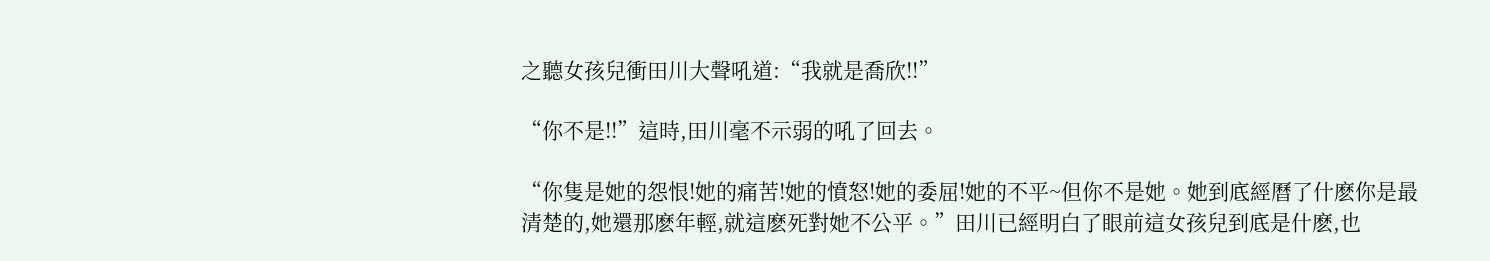之聽女孩兒衝田川大聲吼道:“我就是喬欣!!”

“你不是!!”這時,田川毫不示弱的吼了回去。

“你隻是她的怨恨!她的痛苦!她的憤怒!她的委屈!她的不平~但你不是她。她到底經曆了什麽你是最清楚的,她還那麽年輕,就這麽死對她不公平。”田川已經明白了眼前這女孩兒到底是什麽,也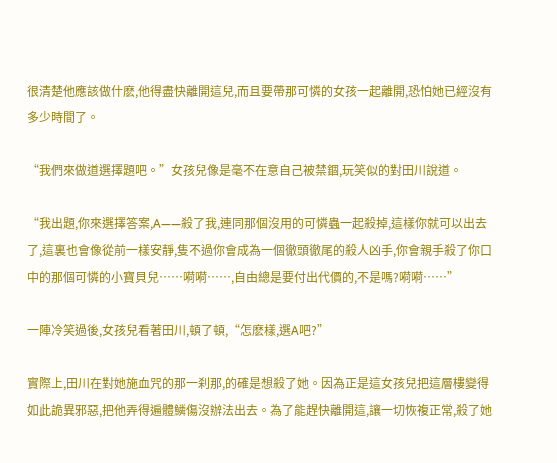很清楚他應該做什麽,他得盡快離開這兒,而且要帶那可憐的女孩一起離開,恐怕她已經沒有多少時間了。

“我們來做道選擇題吧。”女孩兒像是毫不在意自己被禁錮,玩笑似的對田川說道。

“我出題,你來選擇答案,A——殺了我,連同那個沒用的可憐蟲一起殺掉,這樣你就可以出去了,這裏也會像從前一樣安靜,隻不過你會成為一個徹頭徹尾的殺人凶手,你會親手殺了你口中的那個可憐的小寶貝兒……嗬嗬……,自由總是要付出代價的,不是嗎?嗬嗬……”

一陣冷笑過後,女孩兒看著田川,頓了頓,“怎麽樣,選A吧?”

實際上,田川在對她施血咒的那一刹那,的確是想殺了她。因為正是這女孩兒把這層樓變得如此詭異邪惡,把他弄得遍體鱗傷沒辦法出去。為了能趕快離開這,讓一切恢複正常,殺了她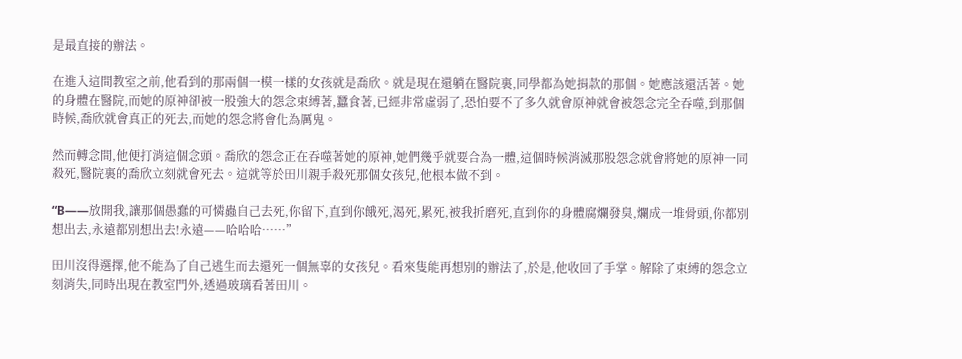是最直接的辦法。

在進入這間教室之前,他看到的那兩個一模一樣的女孩就是喬欣。就是現在還躺在醫院裏,同學都為她捐款的那個。她應該還活著。她的身體在醫院,而她的原神卻被一股強大的怨念束縛著,蠶食著,已經非常虛弱了,恐怕要不了多久就會原神就會被怨念完全吞噬,到那個時候,喬欣就會真正的死去,而她的怨念將會化為厲鬼。

然而轉念間,他便打消這個念頭。喬欣的怨念正在吞噬著她的原神,她們幾乎就要合為一體,這個時候消滅那股怨念就會將她的原神一同殺死,醫院裏的喬欣立刻就會死去。這就等於田川親手殺死那個女孩兒,他根本做不到。

“B——放開我,讓那個愚蠢的可憐蟲自己去死,你留下,直到你餓死,渴死,累死,被我折磨死,直到你的身體腐爛發臭,爛成一堆骨頭,你都別想出去,永遠都別想出去!永遠——哈哈哈……”

田川沒得選擇,他不能為了自己逃生而去還死一個無辜的女孩兒。看來隻能再想別的辦法了,於是,他收回了手掌。解除了束縛的怨念立刻消失,同時出現在教室門外,透過玻璃看著田川。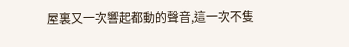屋裏又一次響起都動的聲音,這一次不隻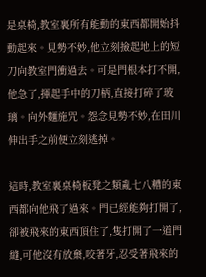是桌椅,教室裏所有能動的東西都開始抖動起來。見勢不妙,他立刻撿起地上的短刀向教室門衝過去。可是門根本打不開,他急了,揮起手中的刀柄,直接打碎了玻璃。向外麵施咒。怨念見勢不妙,在田川伸出手之前便立刻逃掉。

這時,教室裏桌椅板凳之類亂七八糟的東西都向他飛了過來。門已經能夠打開了,卻被飛來的東西頂住了,隻打開了一道門縫,可他沒有放棄,咬著牙,忍受著飛來的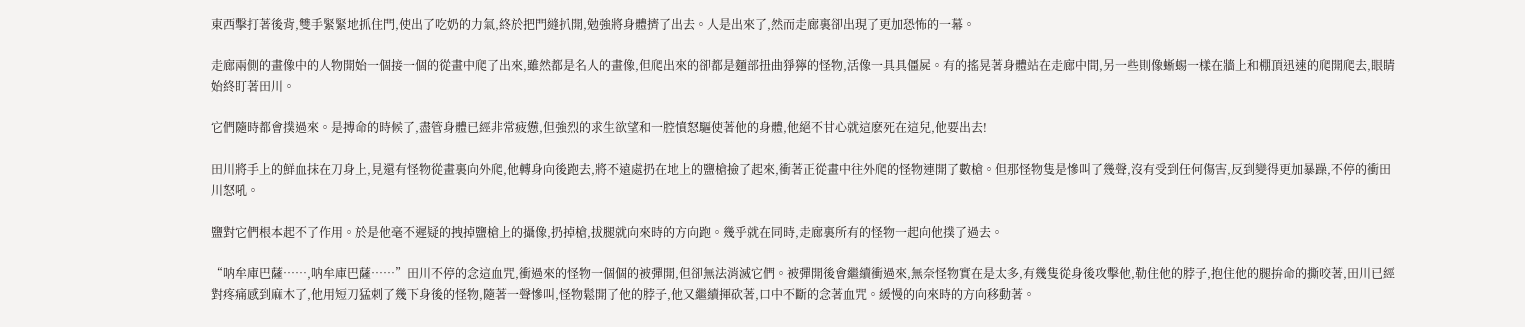東西擊打著後背,雙手緊緊地抓住門,使出了吃奶的力氣,終於把門縫扒開,勉強將身體擠了出去。人是出來了,然而走廊裏卻出現了更加恐怖的一幕。

走廊兩側的畫像中的人物開始一個接一個的從畫中爬了出來,雖然都是名人的畫像,但爬出來的卻都是麵部扭曲猙獰的怪物,活像一具具僵屍。有的搖晃著身體站在走廊中間,另一些則像蜥蜴一樣在牆上和棚頂迅速的爬開爬去,眼睛始終盯著田川。

它們隨時都會撲過來。是搏命的時候了,盡管身體已經非常疲憊,但強烈的求生欲望和一腔憤怒驅使著他的身體,他絕不甘心就這麽死在這兒,他要出去!

田川將手上的鮮血抹在刀身上,見還有怪物從畫裏向外爬,他轉身向後跑去,將不遠處扔在地上的鹽槍撿了起來,衝著正從畫中往外爬的怪物連開了數槍。但那怪物隻是慘叫了幾聲,沒有受到任何傷害,反到變得更加暴躁,不停的衝田川怒吼。

鹽對它們根本起不了作用。於是他毫不遲疑的拽掉鹽槍上的攝像,扔掉槍,拔腿就向來時的方向跑。幾乎就在同時,走廊裏所有的怪物一起向他撲了過去。

“呐牟庫巴薩……,呐牟庫巴薩……”田川不停的念這血咒,衝過來的怪物一個個的被彈開,但卻無法消滅它們。被彈開後會繼續衝過來,無奈怪物實在是太多,有幾隻從身後攻擊他,勒住他的脖子,抱住他的腿拚命的撕咬著,田川已經對疼痛感到麻木了,他用短刀猛刺了幾下身後的怪物,隨著一聲慘叫,怪物鬆開了他的脖子,他又繼續揮砍著,口中不斷的念著血咒。緩慢的向來時的方向移動著。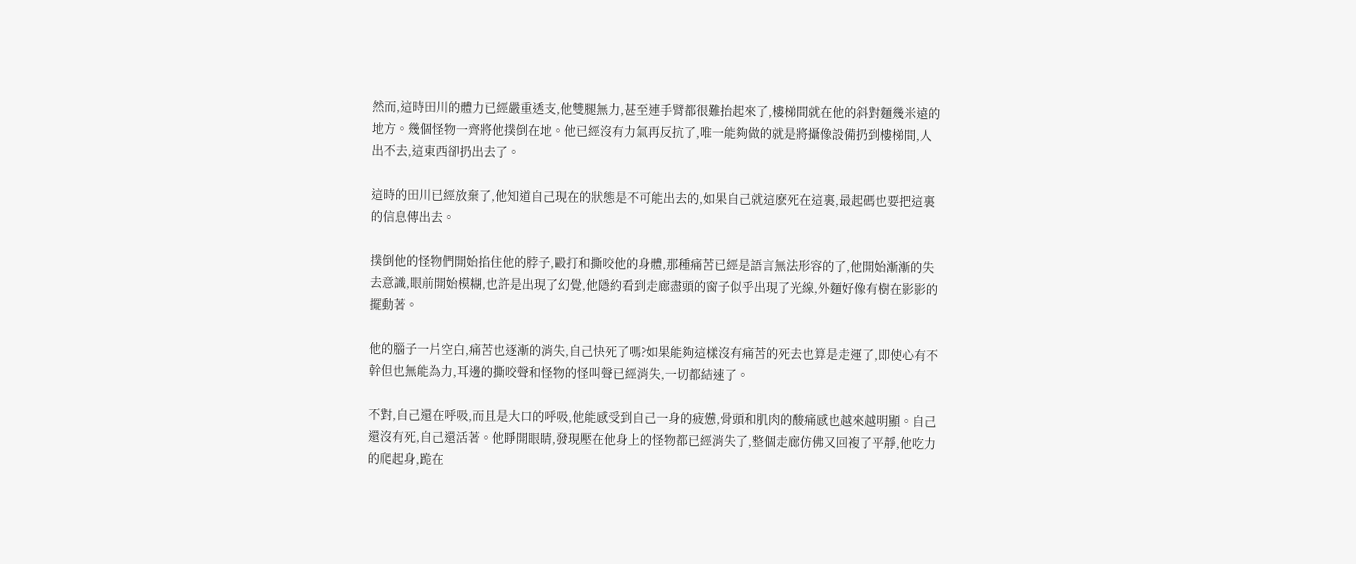然而,這時田川的體力已經嚴重透支,他雙腿無力,甚至連手臂都很難抬起來了,樓梯間就在他的斜對麵幾米遠的地方。幾個怪物一齊將他撲倒在地。他已經沒有力氣再反抗了,唯一能夠做的就是將攝像設備扔到樓梯間,人出不去,這東西卻扔出去了。

這時的田川已經放棄了,他知道自己現在的狀態是不可能出去的,如果自己就這麽死在這裏,最起碼也要把這裏的信息傳出去。

撲倒他的怪物們開始掐住他的脖子,毆打和撕咬他的身體,那種痛苦已經是語言無法形容的了,他開始漸漸的失去意識,眼前開始模糊,也許是出現了幻覺,他隱約看到走廊盡頭的窗子似乎出現了光線,外麵好像有樹在影影的擺動著。

他的腦子一片空白,痛苦也逐漸的消失,自己快死了嗎?如果能夠這樣沒有痛苦的死去也算是走運了,即使心有不幹但也無能為力,耳邊的撕咬聲和怪物的怪叫聲已經消失,一切都結速了。

不對,自己還在呼吸,而且是大口的呼吸,他能感受到自己一身的疲憊,骨頭和肌肉的酸痛感也越來越明顯。自己還沒有死,自己還活著。他睜開眼睛,發現壓在他身上的怪物都已經消失了,整個走廊仿佛又回複了平靜,他吃力的爬起身,跪在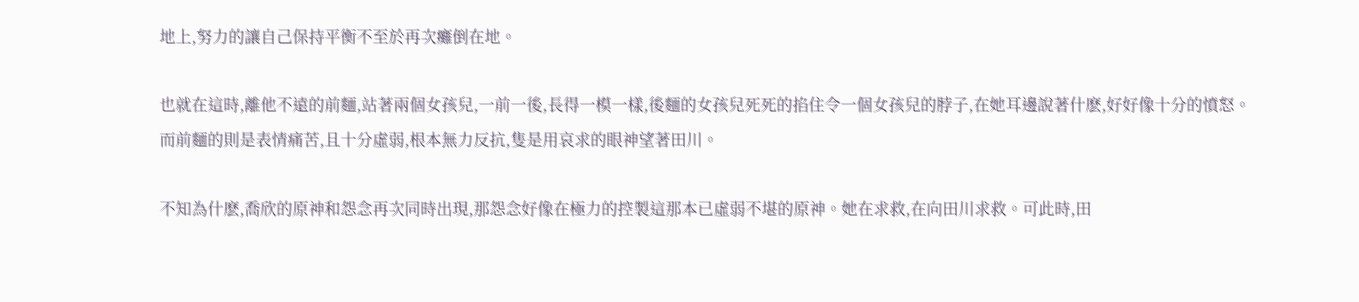地上,努力的讓自己保持平衡不至於再次癱倒在地。

也就在這時,離他不遠的前麵,站著兩個女孩兒,一前一後,長得一模一樣,後麵的女孩兒死死的掐住令一個女孩兒的脖子,在她耳邊說著什麽,好好像十分的憤怒。而前麵的則是表情痛苦,且十分虛弱,根本無力反抗,隻是用哀求的眼神望著田川。

不知為什麽,喬欣的原神和怨念再次同時出現,那怨念好像在極力的控製這那本已虛弱不堪的原神。她在求救,在向田川求救。可此時,田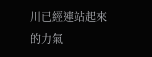川已經連站起來的力氣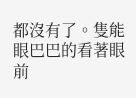都沒有了。隻能眼巴巴的看著眼前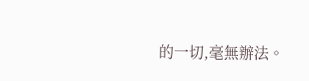的一切,毫無辦法。